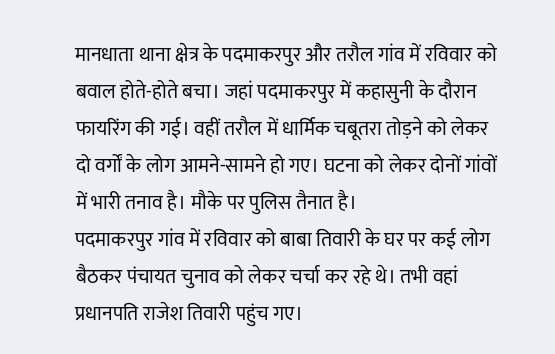मानधाता थाना क्षेत्र के पदमाकरपुर और तरौल गांव में रविवार को बवाल होते-होते बचा। जहां पदमाकरपुर में कहासुनी के दौरान फायरिंग की गई। वहीं तरौल में धार्मिक चबूतरा तोड़ने को लेकर दो वर्गों के लोग आमने-सामने हो गए। घटना को लेकर दोनों गांवों में भारी तनाव है। मौके पर पुलिस तैनात है।
पदमाकरपुर गांव में रविवार को बाबा तिवारी के घर पर कई लोग बैठकर पंचायत चुनाव को लेकर चर्चा कर रहे थे। तभी वहां प्रधानपति राजेश तिवारी पहुंच गए।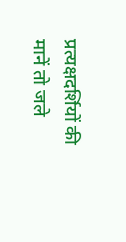प्रत्यक्षदर्शियों की मानें तो जले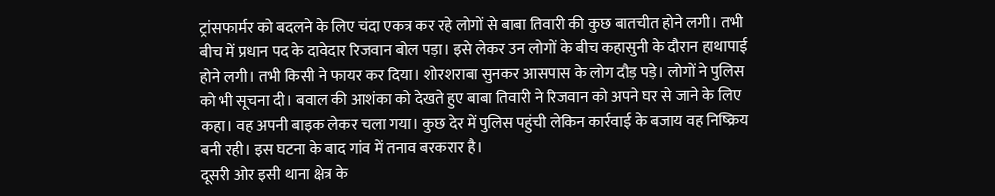ट्रांसफार्मर को बदलने के लिए चंदा एकत्र कर रहे लोगों से बाबा तिवारी की कुछ बातचीत होने लगी। तभी बीच में प्रधान पद के दावेदार रिजवान बोल पड़ा। इसे लेकर उन लोगों के बीच कहासुनी के दौरान हाथापाई होने लगी। तभी किसी ने फायर कर दिया। शोरशराबा सुनकर आसपास के लोग दौड़ पड़े। लोगों ने पुलिस को भी सूचना दी। बवाल की आशंका को देखते हुए बाबा तिवारी ने रिजवान को अपने घर से जाने के लिए कहा। वह अपनी बाइक लेकर चला गया। कुछ देर में पुलिस पहुंची लेकिन कार्रवाई के बजाय वह निष्क्रिय बनी रही। इस घटना के बाद गांव में तनाव बरकरार है।
दूसरी ओर इसी थाना क्षेत्र के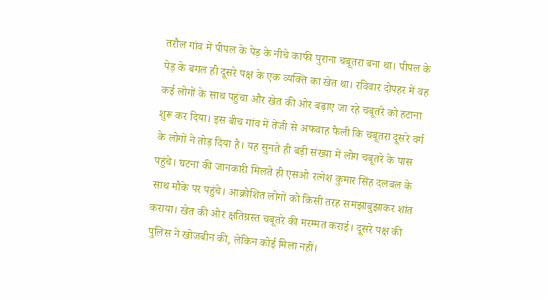तरौल गांव में पीपल के पेड़ के नीचे काफी पुराना चबूतरा बना था। पीपल के पेड़ के बगल ही दूसरे पक्ष के एक व्यक्ति का खेत था। रविवार दोपहर में वह कई लोगों के साथ पहुंचा और खेत की ओर बढ़ाए जा रहे चबूतरे को हटाना शुरू कर दिया। इस बीच गांव में तेजी से अफवाह फैली कि चबूतरा दूसरे वर्ग के लोगों ने तोड़ दिया है। यह सुनते ही बड़ी संख्या में लोग चबूतरे के पास पहुंचे। घटना की जानकारी मिलते ही एसओ रत्नेश कुमार सिंह दलबल के साथ मौके पर पहुंचे। आक्रोशित लोगों को किसी तरह समझाबुझाकर शांत कराया। खेत की ओर क्षतिग्रस्त चबूतरे की मरम्मत कराई। दूसरे पक्ष की पुलिस ने खोजबीन की, लेकिन कोई मिला नहीं।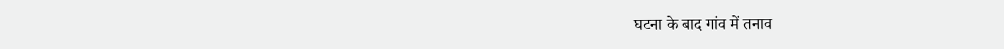घटना के बाद गांव में तनाव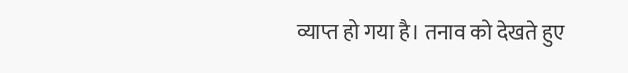व्याप्त हो गया है। तनाव को देखते हुए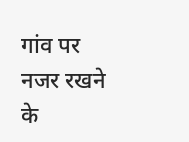गांव पर नजर रखने के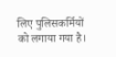लिए पुलिसकर्मियों को लगाया गया है।